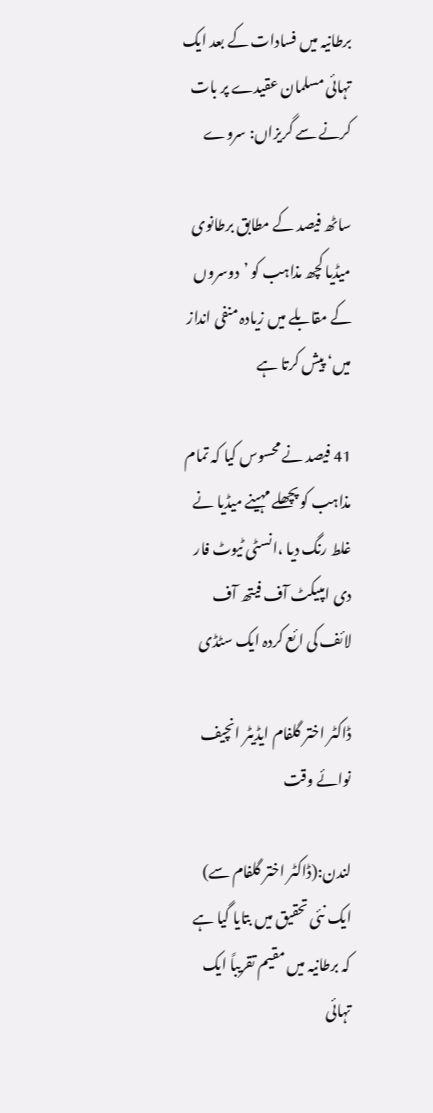برطانیہ میں فسادات کے بعد ایک تہائی مسلمان عقیدے پر بات کرنے سے گریزاں: سروے

ساٹھ فیصد کے مطابق برطانوی میڈیا کچھ مذاہب کو ’دوسروں کے مقابلے میں زیادہ منفی انداز میں‘ پیش کرتا ہے

41 فیصد نے محسوس کیا کہ تمام مذاہب کو پچھلے مہینے میڈیا نے غلط رنگ دیا ،انسٹی ٹیوٹ فار دی امپیکٹ آف فیتھ آف لائف کی ائع کردہ ایک سٹڈی

ڈاکٹر اختر گلفام ایڈیٹر انچیف نوائے وقت

لندن:(ڈاکٹر اختر گلفام سے) ایک نئی تحقیق میں بتایا گیا ہے کہ برطانیہ میں مقیم تقریباً ایک تہائی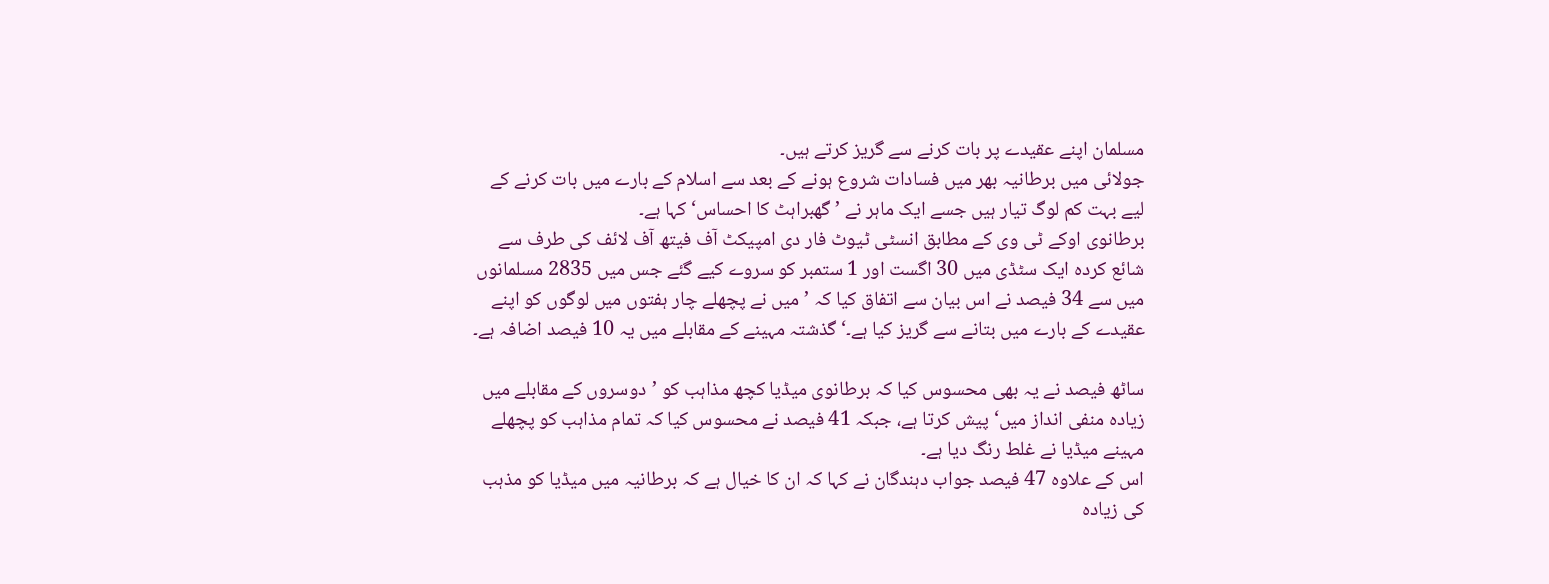مسلمان اپنے عقیدے پر بات کرنے سے گریز کرتے ہیں۔
جولائی میں برطانیہ بھر میں فسادات شروع ہونے کے بعد سے اسلام کے بارے میں بات کرنے کے لیے بہت کم لوگ تیار ہیں جسے ایک ماہر نے ’گھبراہٹ کا احساس‘ کہا ہے۔
برطانوی اوکے ٹی وی کے مطابق انسٹی ٹیوٹ فار دی امپیکٹ آف فیتھ آف لائف کی طرف سے شائع کردہ ایک سٹڈی میں 30 اگست اور 1 ستمبر کو سروے کیے گئے جس میں 2835 مسلمانوں میں سے 34 فیصد نے اس بیان سے اتفاق کیا کہ ’میں نے پچھلے چار ہفتوں میں لوگوں کو اپنے عقیدے کے بارے میں بتانے سے گریز کیا ہے۔‘ گذشتہ مہینے کے مقابلے میں یہ 10 فیصد اضافہ ہے۔

ساٹھ فیصد نے یہ بھی محسوس کیا کہ برطانوی میڈیا کچھ مذاہب کو ’دوسروں کے مقابلے میں زیادہ منفی انداز میں‘ پیش کرتا ہے، جبکہ 41 فیصد نے محسوس کیا کہ تمام مذاہب کو پچھلے مہینے میڈیا نے غلط رنگ دیا ہے۔
اس کے علاوہ 47 فیصد جواب دہندگان نے کہا کہ ان کا خیال ہے کہ برطانیہ میں میڈیا کو مذہب کی زیادہ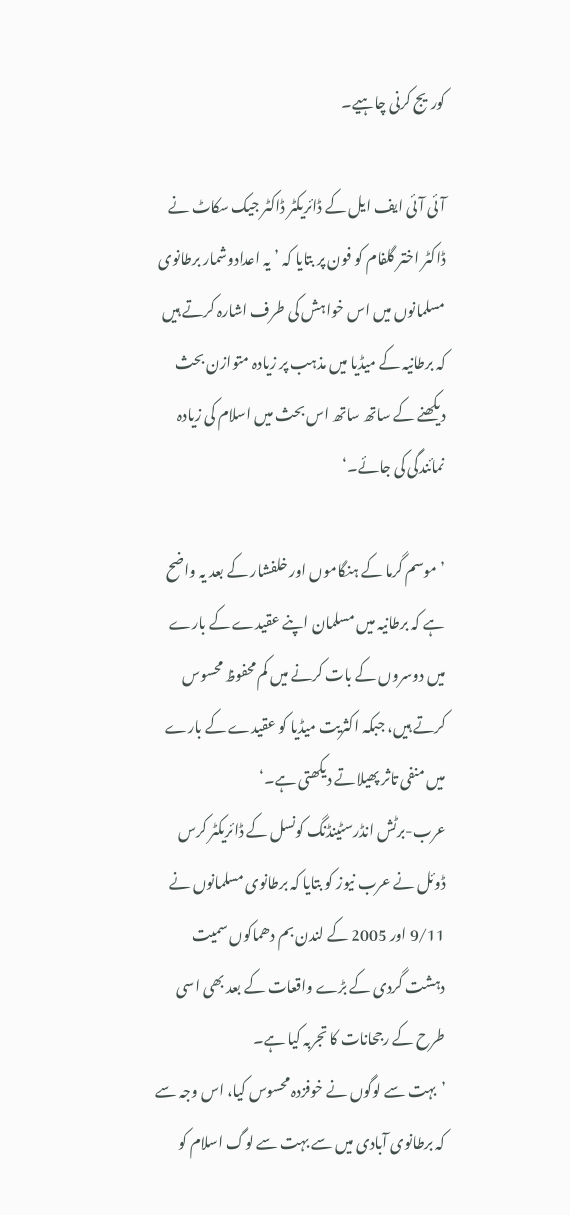کوریج کرنی چاہیے۔

آئی آئی ایف ایل کے ڈائریکٹر ڈاکٹر جیک سکاٹ نے ڈاکٹر اختر گلفام کو فون پر بتایا کہ ’یہ اعدادوشمار برطانوی مسلمانوں میں اس خواہش کی طرف اشارہ کرتے ہیں کہ برطانیہ کے میڈیا میں مذہب پر زیادہ متوازن بحث دیکھنے کے ساتھ ساتھ اس بحث میں اسلام کی زیادہ نمائندگی کی جائے۔‘

’موسم گرما کے ہنگاموں اور خلفشار کے بعد یہ واضح ہے کہ برطانیہ میں مسلمان اپنے عقیدے کے بارے میں دوسروں کے بات کرنے میں کم محفوظ محسوس کرتے ہیں، جبکہ اکثریت میڈیا کو عقیدے کے بارے میں منفی تاثر پھیلاتے دیکھتی ہے۔‘
عرب-برٹش انڈرسٹینڈنگ کونسل کے ڈائریکٹر کرس ڈوئل نے عرب نیوز کو بتایا کہ برطانوی مسلمانوں نے 9/11 اور 2005 کے لندن بم دھماکوں سمیت دہشت گردی کے بڑے واقعات کے بعد بھی اسی طرح کے رجحانات کا تجربہ کیا ہے۔
’بہت سے لوگوں نے خوفزدہ محسوس کیا، اس وجہ سے کہ برطانوی آبادی میں سے بہت سے لوگ اسلام کو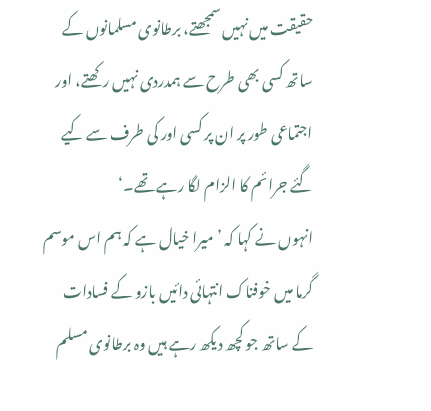حقیقت میں نہیں سمجھتے، برطانوی مسلمانوں کے ساتھ کسی بھی طرح سے ہمدردی نہیں رکھتے، اور اجتماعی طور پر ان پر کسی اور کی طرف سے کیے گئے جرائم کا الزام لگا رہے تھے۔‘
انہوں نے کہا کہ ’میرا خیال ہے کہ ہم اس موسم گرما میں خوفناک انتہائی دائیں بازو کے فسادات کے ساتھ جو کچھ دیکھ رہے ہیں وہ برطانوی مسلم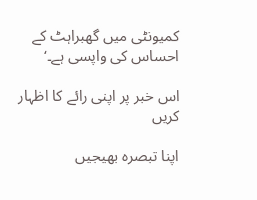کمیونٹی میں گھبراہٹ کے احساس کی واپسی ہے۔‘

اس خبر پر اپنی رائے کا اظہار کریں

اپنا تبصرہ بھیجیں